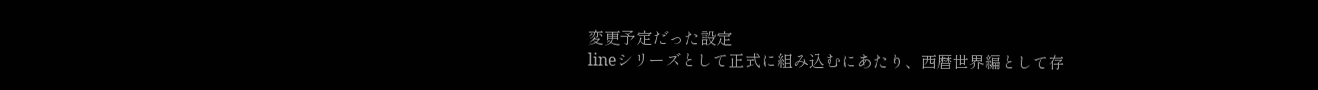変更予定だった設定
lineシリーズとして正式に組み込むにあたり、西暦世界編として存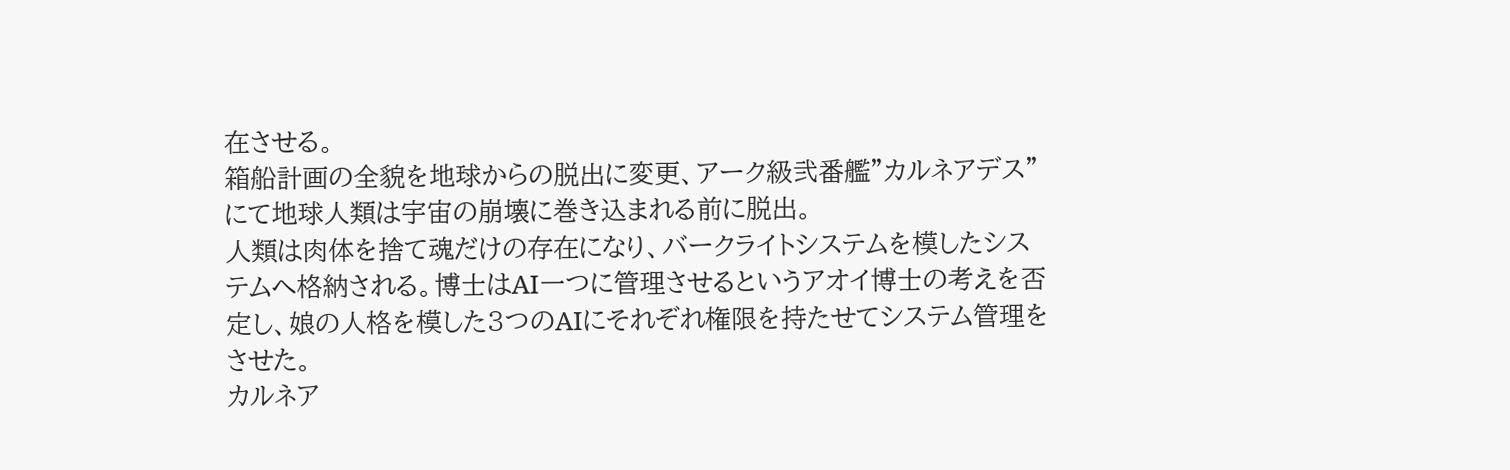在させる。
箱船計画の全貌を地球からの脱出に変更、アーク級弐番艦"カルネアデス"にて地球人類は宇宙の崩壊に巻き込まれる前に脱出。
人類は肉体を捨て魂だけの存在になり、バークライトシステムを模したシステムへ格納される。博士はAI一つに管理させるというアオイ博士の考えを否定し、娘の人格を模した3つのAIにそれぞれ権限を持たせてシステム管理をさせた。
カルネア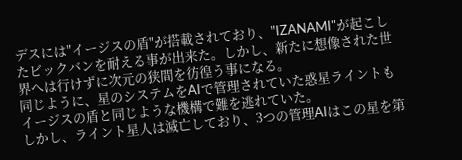デスには"イージスの盾"が搭載されており、"IZANAMI"が起こしたビックバンを耐える事が出来た。しかし、新たに想像された世界へは行けずに次元の狭間を彷徨う事になる。
同じように、星のシステムをAIで管理されていた惑星ライントもイージスの盾と同じような機構で難を逃れていた。
しかし、ライント星人は滅亡しており、3つの管理AIはこの星を第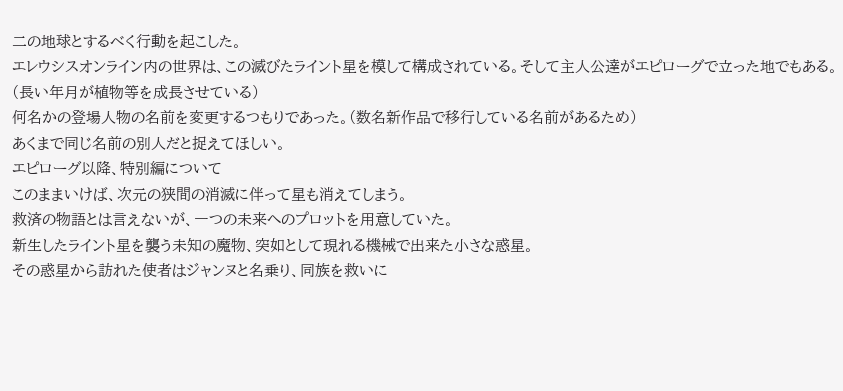二の地球とするべく行動を起こした。
エレウシスオンライン内の世界は、この滅びたライント星を模して構成されている。そして主人公達がエピローグで立った地でもある。(長い年月が植物等を成長させている)
何名かの登場人物の名前を変更するつもりであった。(数名新作品で移行している名前があるため)
あくまで同じ名前の別人だと捉えてほしい。
エピローグ以降、特別編について
このままいけば、次元の狭間の消滅に伴って星も消えてしまう。
救済の物語とは言えないが、一つの未来へのプロットを用意していた。
新生したライント星を襲う未知の魔物、突如として現れる機械で出来た小さな惑星。
その惑星から訪れた使者はジャンヌと名乗り、同族を救いに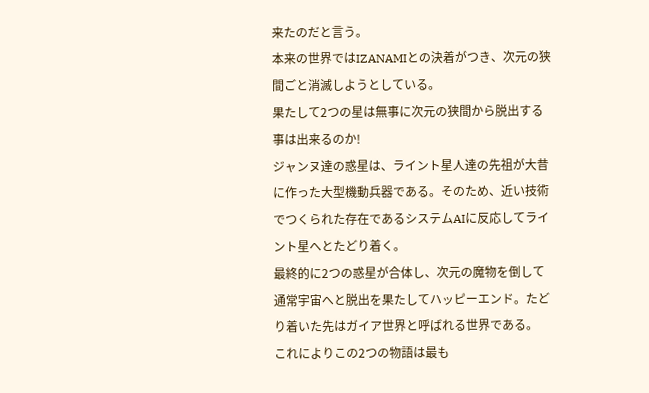来たのだと言う。
本来の世界ではIZANAMIとの決着がつき、次元の狭間ごと消滅しようとしている。
果たして2つの星は無事に次元の狭間から脱出する事は出来るのか!
ジャンヌ達の惑星は、ライント星人達の先祖が大昔に作った大型機動兵器である。そのため、近い技術でつくられた存在であるシステムAIに反応してライント星へとたどり着く。
最終的に2つの惑星が合体し、次元の魔物を倒して通常宇宙へと脱出を果たしてハッピーエンド。たどり着いた先はガイア世界と呼ばれる世界である。
これによりこの2つの物語は最も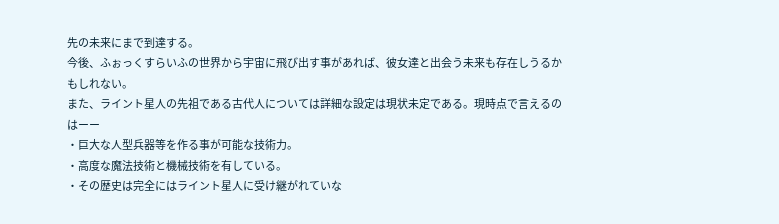先の未来にまで到達する。
今後、ふぉっくすらいふの世界から宇宙に飛び出す事があれば、彼女達と出会う未来も存在しうるかもしれない。
また、ライント星人の先祖である古代人については詳細な設定は現状未定である。現時点で言えるのはーー
・巨大な人型兵器等を作る事が可能な技術力。
・高度な魔法技術と機械技術を有している。
・その歴史は完全にはライント星人に受け継がれていな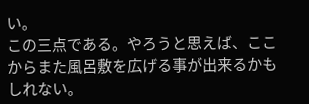い。
この三点である。やろうと思えば、ここからまた風呂敷を広げる事が出来るかもしれない。